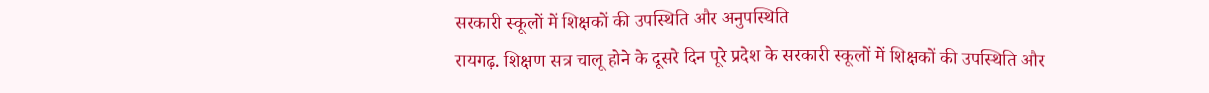सरकारी स्कूलों में शिक्षकों की उपस्थिति और अनुपस्थिति
रायगढ़. शिक्षण सत्र चालू होने के दूसरे दिन पूरे प्रदेश के सरकारी स्कूलों में शिक्षकों की उपस्थिति और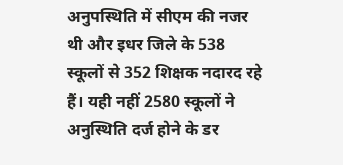अनुपस्थिति में सीएम की नजर थी और इधर जिले के 538 स्कूलों से 352 शिक्षक नदारद रहे हैं। यही नहीं 2580 स्कूलों ने अनुस्थिति दर्ज होने के डर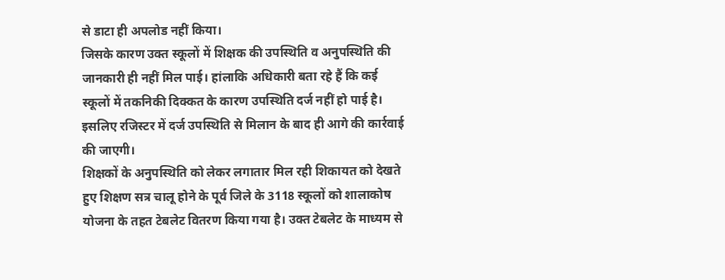से डाटा ही अपलोड नहीं किया।
जिसके कारण उक्त स्कूलों में शिक्षक की उपस्थिति व अनुपस्थिति की जानकारी ही नहीं मिल पाई। हांलाकि अधिकारी बता रहे हैं कि कई स्कूलों में तकनिकी दिक्कत के कारण उपस्थिति दर्ज नहीं हो पाई है। इसलिए रजिस्टर में दर्ज उपस्थिति से मिलान के बाद ही आगे की कार्रवाई की जाएगी।
शिक्षकों के अनुपस्थिति को लेकर लगातार मिल रही शिकायत को देखते हुए शिक्षण सत्र चालू होने के पूर्व जिले के 3118 स्कूलों को शालाकोष योजना के तहत टेबलेट वितरण किया गया है। उक्त टेबलेट के माध्यम से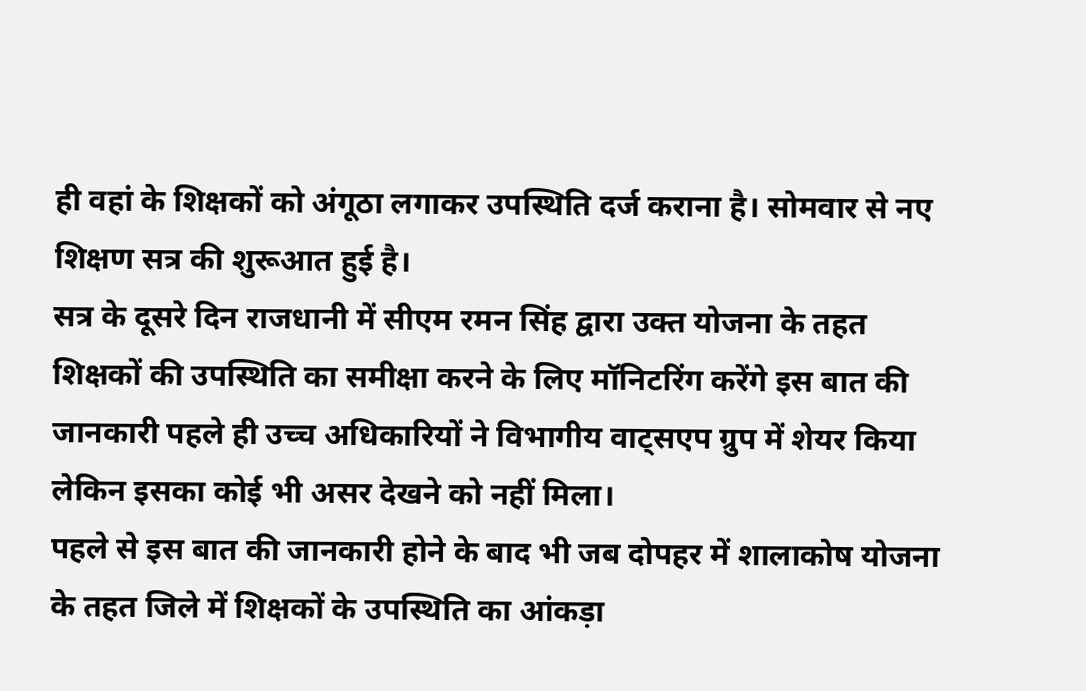ही वहां के शिक्षकों को अंगूठा लगाकर उपस्थिति दर्ज कराना है। सोमवार से नए शिक्षण सत्र की शुरूआत हुई है।
सत्र के दूसरे दिन राजधानी में सीएम रमन सिंह द्वारा उक्त योजना के तहत शिक्षकों की उपस्थिति का समीक्षा करने के लिए मॉनिटरिंग करेंगे इस बात की जानकारी पहले ही उच्च अधिकारियों ने विभागीय वाट्सएप ग्रुप में शेयर किया लेकिन इसका कोई भी असर देखने को नहीं मिला।
पहले से इस बात की जानकारी होने के बाद भी जब दोपहर में शालाकोष योजना के तहत जिले में शिक्षकों के उपस्थिति का आंकड़ा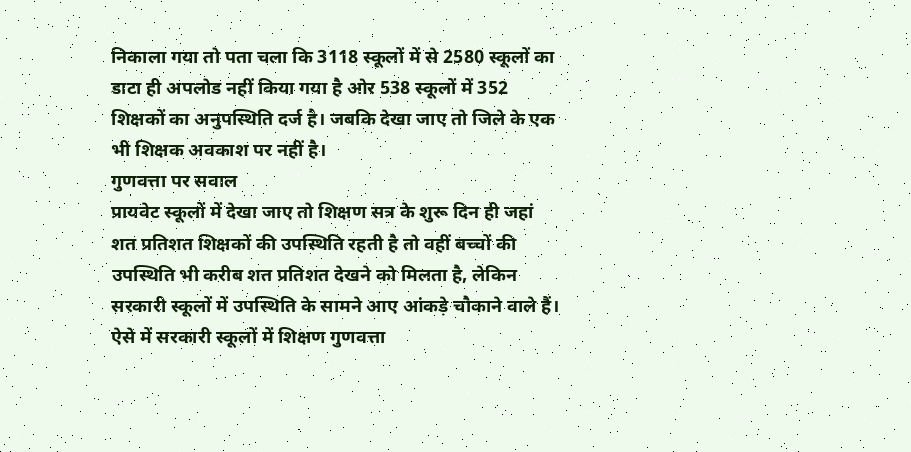निकाला गया तो पता चला कि 3118 स्कूलों में से 2580 स्कूलों का डाटा ही अपलोड नहीं किया गया है ओर 538 स्कूलों में 352 शिक्षकों का अनुपस्थिति दर्ज है। जबकि देखा जाए तो जिले के एक भी शिक्षक अवकाश पर नहीं है।
गुणवत्ता पर सवाल
प्रायवेट स्कूलों में देखा जाए तो शिक्षण सत्र के शुरू दिन ही जहां शत प्रतिशत शिक्षकों की उपस्थिति रहती है तो वहीं बच्चों की उपस्थिति भी करीब शत प्रतिशत देखने को मिलता है, लेकिन सरकारी स्कूलों में उपस्थिति के सामने आए आंकड़े चौकाने वाले हैं। ऐसे में सरकारी स्कूलों में शिक्षण गुणवत्ता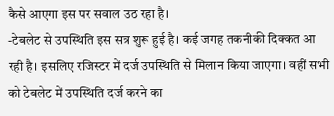कैसे आएगा इस पर सवाल उठ रहा है।
-टेबलेट से उपस्थिति इस सत्र शुरू हुई है। कई जगह तकनीकी दिक्कत आ रही है। इसलिए रजिस्टर में दर्ज उपस्थिति से मिलान किया जाएगा। वहीं सभी को टेबलेट में उपस्थिति दर्ज करने का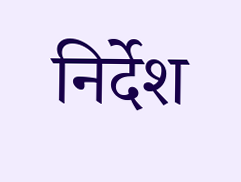निर्देश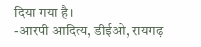दिया गया है।
-आरपी आदित्य, डीईओ, रायगढ़